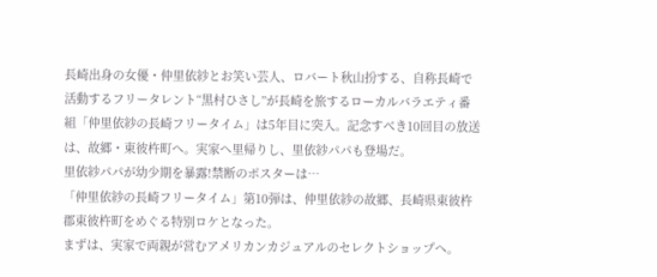長崎出身の女優・仲里依紗とお笑い芸人、ロバート秋山扮する、自称長崎で活動するフリータレント“黒村ひさし”が長崎を旅するローカルバラエティ番組「仲里依紗の長崎フリータイム」は5年目に突入。記念すべき10回目の放送は、故郷・東彼杵町へ。実家へ里帰りし、里依紗パパも登場だ。
里依紗パパが幼少期を暴露!禁断のポスターは…
「仲里依紗の長崎フリータイム」第10弾は、仲里依紗の故郷、長崎県東彼杵郡東彼杵町をめぐる特別ロケとなった。
まずは、実家で両親が営むアメリカンカジュアルのセレクトショップへ。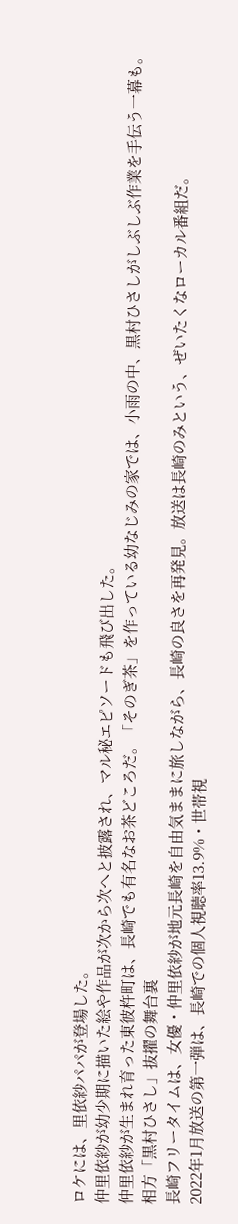ロケには、里依紗パパが登場した。
仲里依紗が幼少期に描いた絵や作品が次から次へと披露され、マル秘エピソードも飛び出した。
仲里依紗が生まれ育った東彼杵町は、長崎でも有名なお茶どころだ。「そのぎ茶」を作っている幼なじみの家では、小雨の中、黒村ひさしがしぶしぶ作業を手伝う一幕も。
相方「黒村ひさし」抜擢の舞台裏
長崎フリータイムは、女優・仲里依紗が地元長崎を自由気ままに旅しながら、長崎の良さを再発見。放送は長崎のみという、ぜいたくなローカル番組だ。
2022年1月放送の第一弾は、長崎での個人視聴率13.9%・世帯視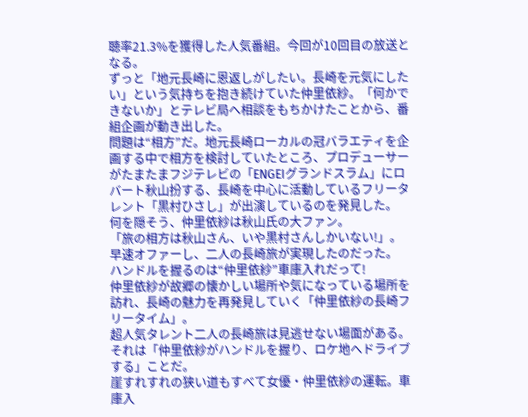聴率21.3%を獲得した人気番組。今回が10回目の放送となる。
ずっと「地元長崎に恩返しがしたい。長崎を元気にしたい」という気持ちを抱き続けていた仲里依紗。「何かできないか」とテレビ局へ相談をもちかけたことから、番組企画が動き出した。
問題は“相方”だ。地元長崎ローカルの冠バラエティを企画する中で相方を検討していたところ、プロデューサーがたまたまフジテレビの「ENGEIグランドスラム」にロバート秋山扮する、長崎を中心に活動しているフリータレント「黒村ひさし」が出演しているのを発見した。
何を隠そう、仲里依紗は秋山氏の大ファン。
「旅の相方は秋山さん、いや黒村さんしかいない!」。
早速オファーし、二人の長崎旅が実現したのだった。
ハンドルを握るのは“仲里依紗”車庫入れだって!
仲里依紗が故郷の懐かしい場所や気になっている場所を訪れ、長崎の魅力を再発見していく「仲里依紗の長崎フリータイム」。
超人気タレント二人の長崎旅は見逃せない場面がある。
それは「仲里依紗がハンドルを握り、ロケ地へドライブする」ことだ。
崖すれすれの狭い道もすべて女優・仲里依紗の運転。車庫入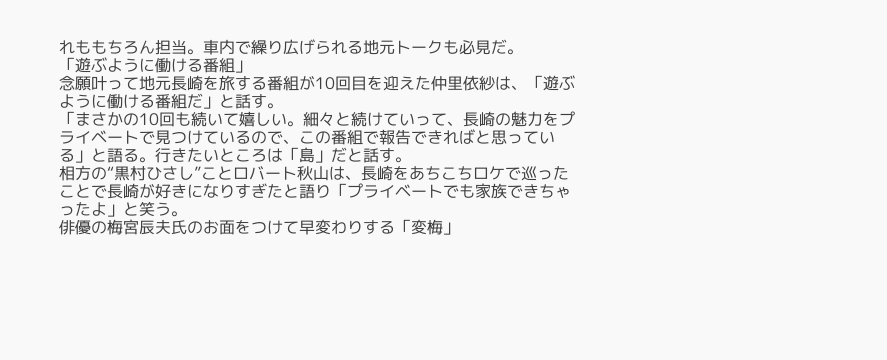れももちろん担当。車内で繰り広げられる地元トークも必見だ。
「遊ぶように働ける番組」
念願叶って地元長崎を旅する番組が10回目を迎えた仲里依紗は、「遊ぶように働ける番組だ」と話す。
「まさかの10回も続いて嬉しい。細々と続けていって、長崎の魅力をプライベートで見つけているので、この番組で報告できればと思っている」と語る。行きたいところは「島」だと話す。
相方の“黒村ひさし”ことロバート秋山は、長崎をあちこちロケで巡ったことで長崎が好きになりすぎたと語り「プライベートでも家族できちゃったよ」と笑う。
俳優の梅宮辰夫氏のお面をつけて早変わりする「変梅」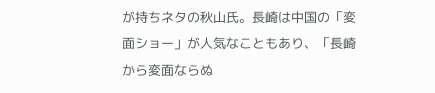が持ちネタの秋山氏。長崎は中国の「変面ショー」が人気なこともあり、「長崎から変面ならぬ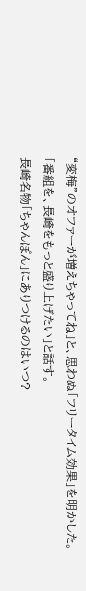“変梅”のオファーが増えちゃってね」と、思わぬ「フリータイム効果」を明かした。
「番組を、長崎をもっと盛り上げたい」と話す。
長崎名物「ちゃんぽん」にありつけるのはいつ?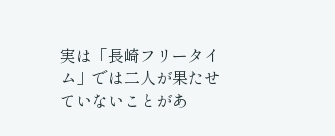実は「長崎フリータイム」では二人が果たせていないことがあ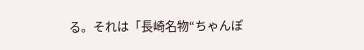る。それは「長崎名物“ちゃんぽ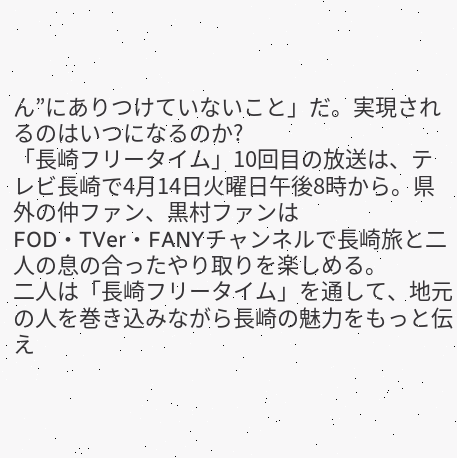ん”にありつけていないこと」だ。実現されるのはいつになるのか?
「長崎フリータイム」10回目の放送は、テレビ長崎で4月14日火曜日午後8時から。県外の仲ファン、黒村ファンはFOD・TVer・FANYチャンネルで長崎旅と二人の息の合ったやり取りを楽しめる。
二人は「長崎フリータイム」を通して、地元の人を巻き込みながら長崎の魅力をもっと伝え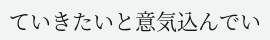ていきたいと意気込んでい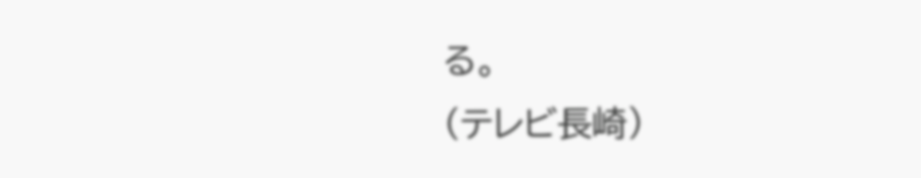る。
(テレビ長崎)